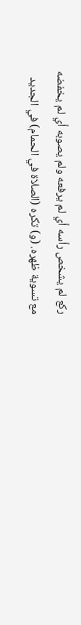ركع لم يشخص رأسه أي لم يرفعه ولم يصوبه أي لم يخفضه مع تسوية ظهره. (و) تكره (الصلاة في الحمام) في الجديد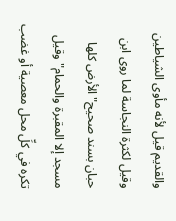والقديم قيل لأنه مأوى الشياطين وقيل لكثرة النجاسة لما روى ابن حبان بسند صحيح"الأرض كلها مسجد إلا المقبرة والحمام"وقيل تكره في كلِّ محل معصية أو غضب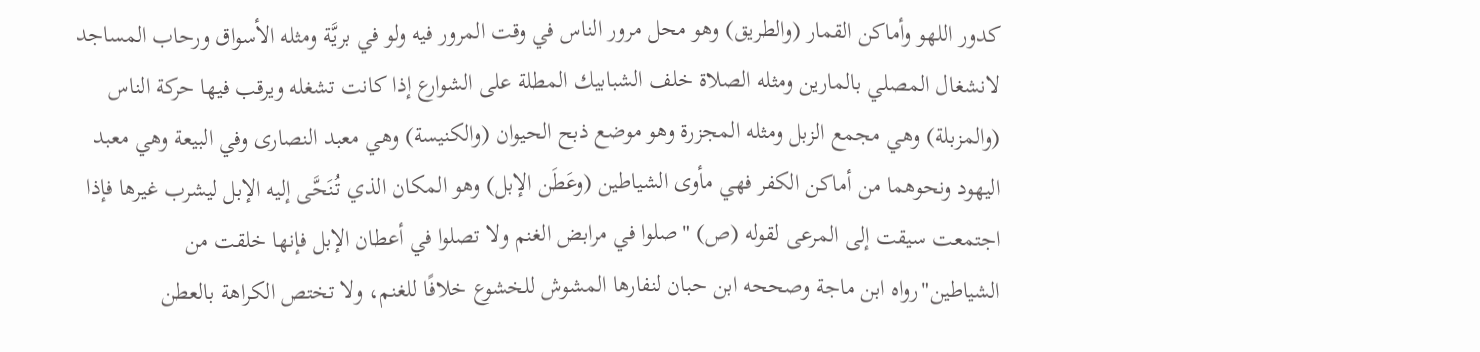كدور اللهو وأماكن القمار (والطريق) وهو محل مرور الناس في وقت المرور فيه ولو في بريَّة ومثله الأسواق ورحاب المساجد لانشغال المصلي بالمارين ومثله الصلاة خلف الشبابيك المطلة على الشوارع إذا كانت تشغله ويرقب فيها حركة الناس (والمزبلة) وهي مجمع الزبل ومثله المجزرة وهو موضع ذبح الحيوان (والكنيسة) وهي معبد النصارى وفي البيعة وهي معبد اليهود ونحوهما من أماكن الكفر فهي مأوى الشياطين (وعَطَن الإبل) وهو المكان الذي تُنَحَّى إليه الإبل ليشرب غيرها فإذا اجتمعت سيقت إلى المرعى لقوله (ص) "صلوا في مرابض الغنم ولا تصلوا في أعطان الإبل فإنها خلقت من الشياطين"رواه ابن ماجة وصححه ابن حبان لنفارها المشوش للخشوع خلافًا للغنم، ولا تختص الكراهة بالعطن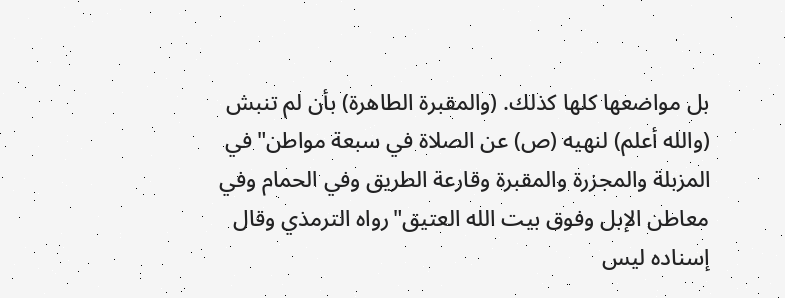بل مواضعها كلها كذلك. (والمقبرة الطاهرة) بأن لم تنبش (والله أعلم) لنهيه (ص) عن الصلاة في سبعة مواطن"في المزبلة والمجزرة والمقبرة وقارعة الطريق وفي الحمام وفي معاطن الإبل وفوق بيت الله العتيق"رواه الترمذي وقال إسناده ليس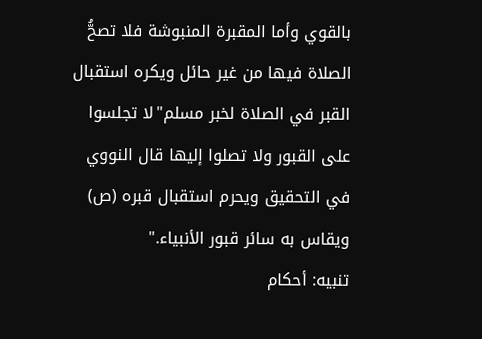بالقوي وأما المقبرة المنبوشة فلا تصحُّ الصلاة فيها من غير حائل ويكره استقبال القبر في الصلاة لخبر مسلم"لا تجلسوا على القبور ولا تصلوا إليها قال النووي في التحقيق ويحرم استقبال قبره (ص) ويقاس به سائر قبور الأنبياء."
تنبيه: أحكام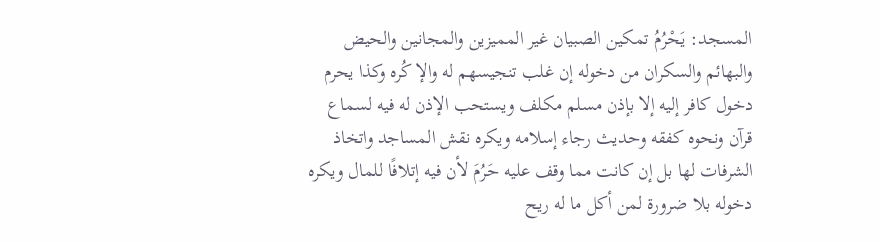المسجد: يَحْرُمُ تمكين الصبيان غير المميزين والمجانين والحيض والبهائم والسكران من دخوله إن غلب تنجيسهم له والإ كُره وكذا يحرم دخول كافر إليه إلا بإذن مسلم مكلف ويستحب الإذن له فيه لسماع قرآن ونحوه كفقه وحديث رجاء إسلامه ويكره نقش المساجد واتخاذ الشرفات لها بل إن كانت مما وقف عليه حَرُمَ لأن فيه إتلافًا للمال ويكره دخوله بلا ضرورة لمن أكل ما له ريح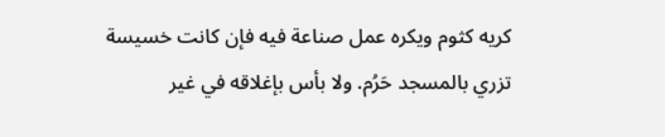كريه كثوم ويكره عمل صناعة فيه فإن كانت خسيسة تزري بالمسجد حَرُم. ولا بأس بإغلاقه في غير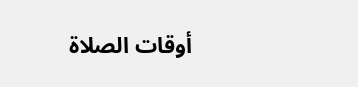أوقات الصلاة